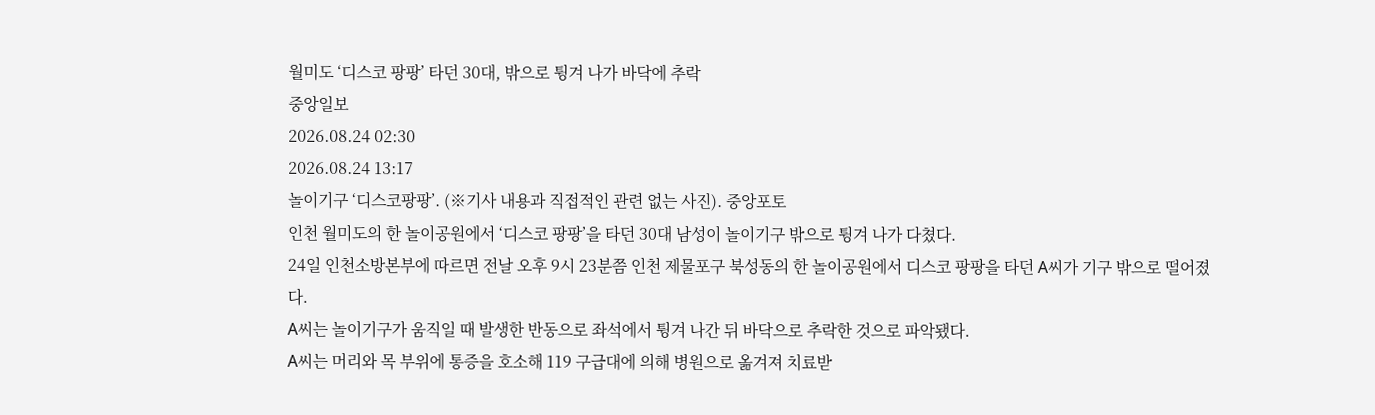월미도 ‘디스코 팡팡’ 타던 30대, 밖으로 튕겨 나가 바닥에 추락
중앙일보
2026.08.24 02:30
2026.08.24 13:17
놀이기구 ‘디스코팡팡’. (※기사 내용과 직접적인 관련 없는 사진). 중앙포토
인천 월미도의 한 놀이공원에서 ‘디스코 팡팡’을 타던 30대 남성이 놀이기구 밖으로 튕겨 나가 다쳤다.
24일 인천소방본부에 따르면 전날 오후 9시 23분쯤 인천 제물포구 북성동의 한 놀이공원에서 디스코 팡팡을 타던 A씨가 기구 밖으로 떨어졌다.
A씨는 놀이기구가 움직일 때 발생한 반동으로 좌석에서 튕겨 나간 뒤 바닥으로 추락한 것으로 파악됐다.
A씨는 머리와 목 부위에 통증을 호소해 119 구급대에 의해 병원으로 옮겨져 치료받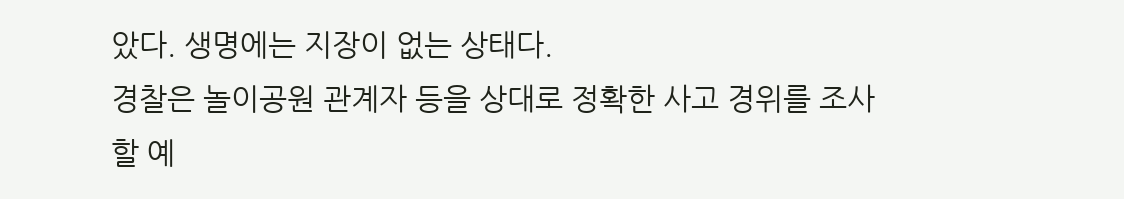았다. 생명에는 지장이 없는 상태다.
경찰은 놀이공원 관계자 등을 상대로 정확한 사고 경위를 조사할 예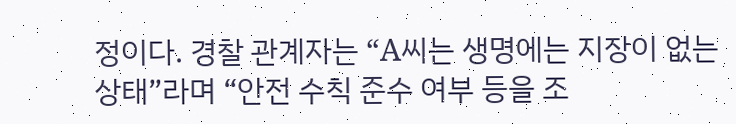정이다. 경찰 관계자는 “A씨는 생명에는 지장이 없는 상태”라며 “안전 수칙 준수 여부 등을 조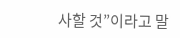사할 것”이라고 말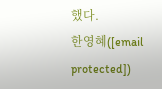했다.
한영혜([email protected])